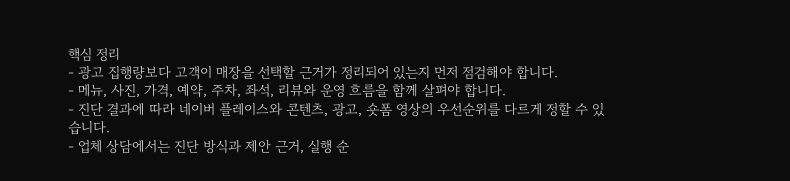핵심 정리
- 광고 집행량보다 고객이 매장을 선택할 근거가 정리되어 있는지 먼저 점검해야 합니다.
- 메뉴, 사진, 가격, 예약, 주차, 좌석, 리뷰와 운영 흐름을 함께 살펴야 합니다.
- 진단 결과에 따라 네이버 플레이스와 콘텐츠, 광고, 숏폼 영상의 우선순위를 다르게 정할 수 있습니다.
- 업체 상담에서는 진단 방식과 제안 근거, 실행 순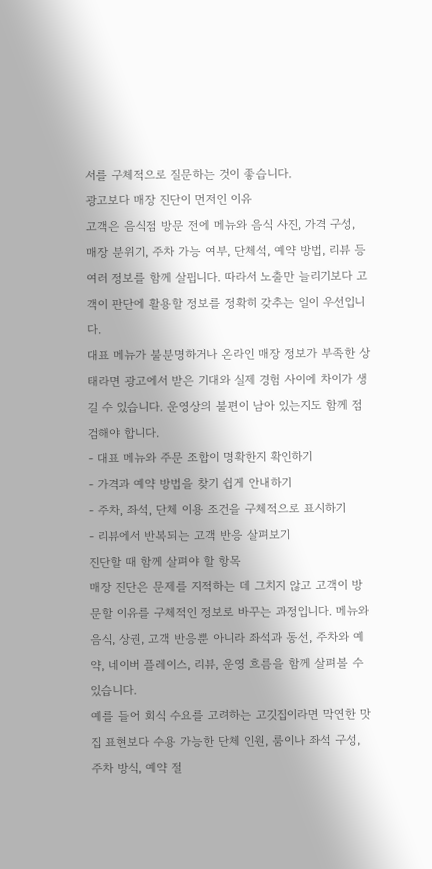서를 구체적으로 질문하는 것이 좋습니다.
광고보다 매장 진단이 먼저인 이유
고객은 음식점 방문 전에 메뉴와 음식 사진, 가격 구성, 매장 분위기, 주차 가능 여부, 단체석, 예약 방법, 리뷰 등 여러 정보를 함께 살핍니다. 따라서 노출만 늘리기보다 고객이 판단에 활용할 정보를 정확히 갖추는 일이 우선입니다.
대표 메뉴가 불분명하거나 온라인 매장 정보가 부족한 상태라면 광고에서 받은 기대와 실제 경험 사이에 차이가 생길 수 있습니다. 운영상의 불편이 남아 있는지도 함께 점검해야 합니다.
- 대표 메뉴와 주문 조합이 명확한지 확인하기
- 가격과 예약 방법을 찾기 쉽게 안내하기
- 주차, 좌석, 단체 이용 조건을 구체적으로 표시하기
- 리뷰에서 반복되는 고객 반응 살펴보기
진단할 때 함께 살펴야 할 항목
매장 진단은 문제를 지적하는 데 그치지 않고 고객이 방문할 이유를 구체적인 정보로 바꾸는 과정입니다. 메뉴와 음식, 상권, 고객 반응뿐 아니라 좌석과 동선, 주차와 예약, 네이버 플레이스, 리뷰, 운영 흐름을 함께 살펴볼 수 있습니다.
예를 들어 회식 수요를 고려하는 고깃집이라면 막연한 맛집 표현보다 수용 가능한 단체 인원, 룸이나 좌석 구성, 주차 방식, 예약 절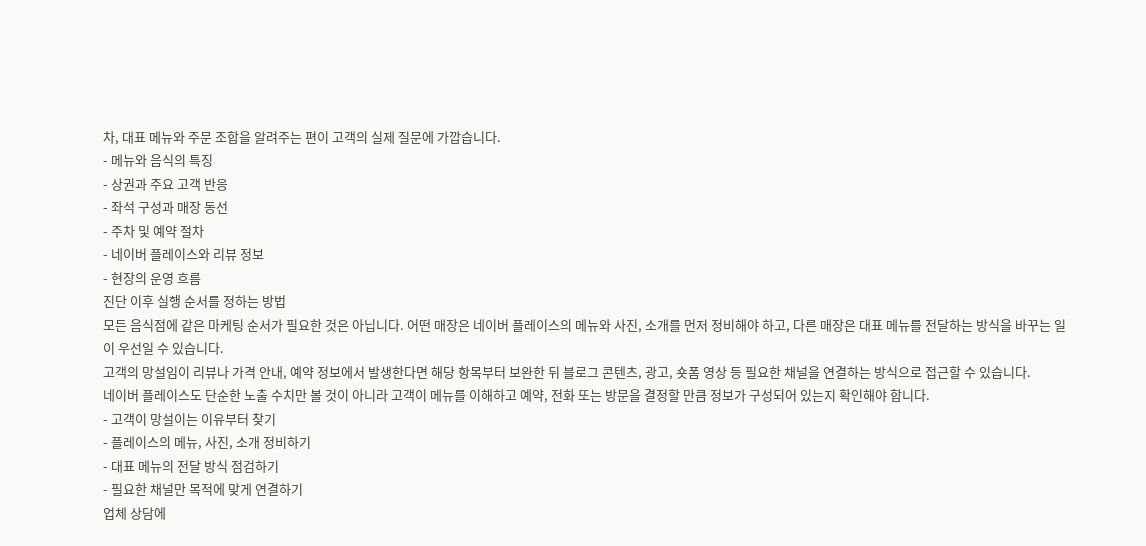차, 대표 메뉴와 주문 조합을 알려주는 편이 고객의 실제 질문에 가깝습니다.
- 메뉴와 음식의 특징
- 상권과 주요 고객 반응
- 좌석 구성과 매장 동선
- 주차 및 예약 절차
- 네이버 플레이스와 리뷰 정보
- 현장의 운영 흐름
진단 이후 실행 순서를 정하는 방법
모든 음식점에 같은 마케팅 순서가 필요한 것은 아닙니다. 어떤 매장은 네이버 플레이스의 메뉴와 사진, 소개를 먼저 정비해야 하고, 다른 매장은 대표 메뉴를 전달하는 방식을 바꾸는 일이 우선일 수 있습니다.
고객의 망설임이 리뷰나 가격 안내, 예약 정보에서 발생한다면 해당 항목부터 보완한 뒤 블로그 콘텐츠, 광고, 숏폼 영상 등 필요한 채널을 연결하는 방식으로 접근할 수 있습니다.
네이버 플레이스도 단순한 노출 수치만 볼 것이 아니라 고객이 메뉴를 이해하고 예약, 전화 또는 방문을 결정할 만큼 정보가 구성되어 있는지 확인해야 합니다.
- 고객이 망설이는 이유부터 찾기
- 플레이스의 메뉴, 사진, 소개 정비하기
- 대표 메뉴의 전달 방식 점검하기
- 필요한 채널만 목적에 맞게 연결하기
업체 상담에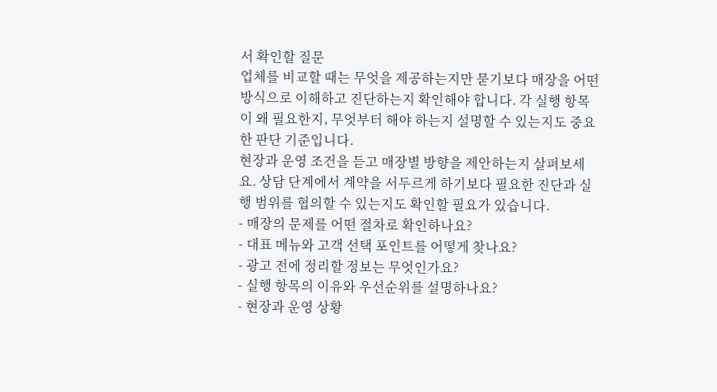서 확인할 질문
업체를 비교할 때는 무엇을 제공하는지만 묻기보다 매장을 어떤 방식으로 이해하고 진단하는지 확인해야 합니다. 각 실행 항목이 왜 필요한지, 무엇부터 해야 하는지 설명할 수 있는지도 중요한 판단 기준입니다.
현장과 운영 조건을 듣고 매장별 방향을 제안하는지 살펴보세요. 상담 단계에서 계약을 서두르게 하기보다 필요한 진단과 실행 범위를 협의할 수 있는지도 확인할 필요가 있습니다.
- 매장의 문제를 어떤 절차로 확인하나요?
- 대표 메뉴와 고객 선택 포인트를 어떻게 찾나요?
- 광고 전에 정리할 정보는 무엇인가요?
- 실행 항목의 이유와 우선순위를 설명하나요?
- 현장과 운영 상황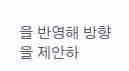을 반영해 방향을 제안하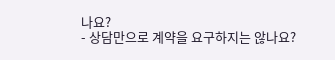나요?
- 상담만으로 계약을 요구하지는 않나요?